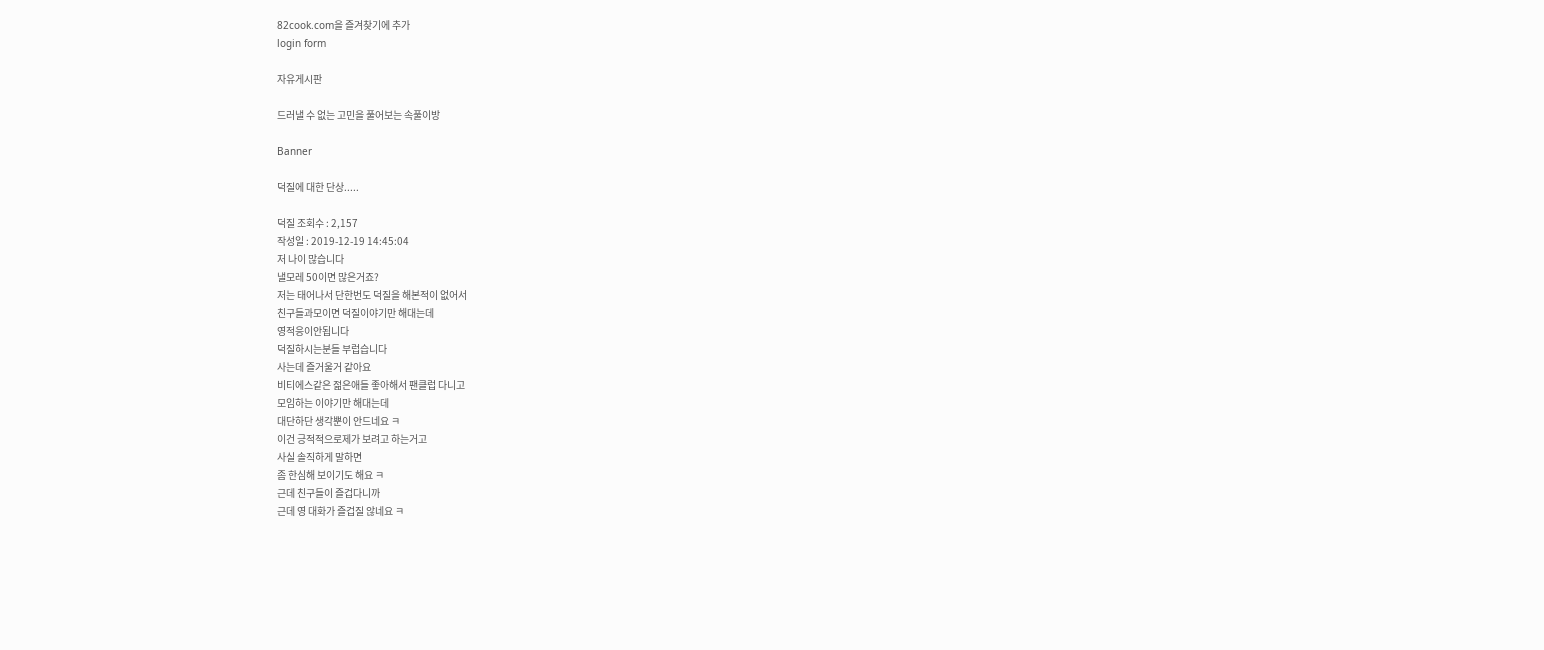82cook.com을 즐겨찾기에 추가
login form

자유게시판

드러낼 수 없는 고민을 풀어보는 속풀이방

Banner

덕질에 대한 단상.....

덕질 조회수 : 2,157
작성일 : 2019-12-19 14:45:04
저 나이 많습니다
낼모레 50이면 많은거죠?
저는 태어나서 단한번도 덕질을 해본적이 없어서
친구들과모이면 덕질이야기만 해대는데
영적응이안됩니다
덕질하시는분들 부럽습니다
사는데 즐거울거 같아요
비티에스같은 젊은애들 좋아해서 팬클럽 다니고
모임하는 이야기만 해대는데
대단하단 생각뿐이 안드네요 ㅋ
이건 긍적적으로제가 보려고 하는거고
사실 솔직하게 말하면
좀 한심해 보이기도 해요 ㅋ
근데 친구들이 즐겁다니까
근데 영 대화가 즐겁질 않네요 ㅋ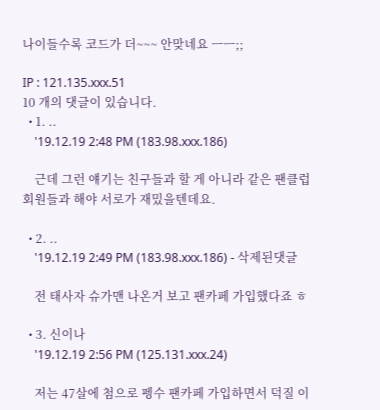나이들수록 코드가 더~~~ 안맞네요 ㅡㅡ;;

IP : 121.135.xxx.51
10 개의 댓글이 있습니다.
  • 1. ..
    '19.12.19 2:48 PM (183.98.xxx.186)

    근데 그런 얘기는 친구들과 할 게 아니라 같은 팬클럽 회원들과 해야 서로가 재밌을텐데요.

  • 2. ..
    '19.12.19 2:49 PM (183.98.xxx.186) - 삭제된댓글

    전 태사자 슈가맨 나온거 보고 팬카페 가입했다죠 ㅎ

  • 3. 신이나
    '19.12.19 2:56 PM (125.131.xxx.24)

    저는 47살에 첨으로 펭수 팬카페 가입하면서 덕질 이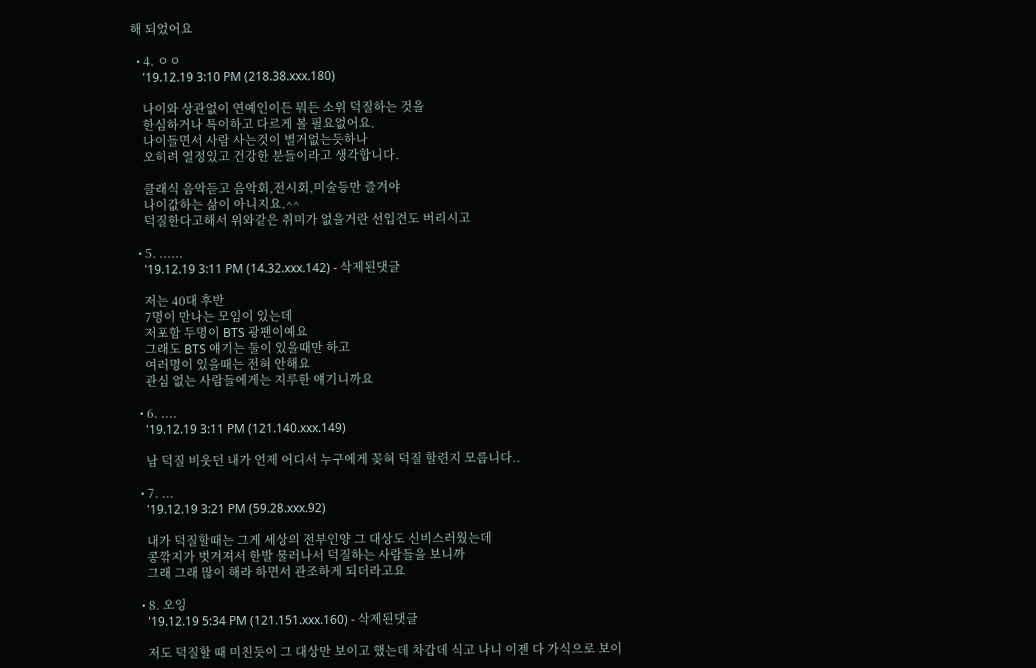해 되었어요

  • 4. ㅇㅇ
    '19.12.19 3:10 PM (218.38.xxx.180)

    나이와 상관없이 연예인이든 뭐든 소위 덕질하는 것을
    한심하거나 특이하고 다르게 볼 필요없어요.
    나이들면서 사람 사는것이 별거없는듯하나
    오히려 열정있고 건강한 분들이라고 생각합니다.

    클래식 음악듣고 음악회,전시회,미술등만 즐겨야
    나이값하는 삶이 아니지요.^^
    덕질한다고해서 위와같은 취미가 없을거란 선입견도 버리시고

  • 5. ......
    '19.12.19 3:11 PM (14.32.xxx.142) - 삭제된댓글

    저는 40대 후반
    7명이 만나는 모임이 있는데
    저포함 두명이 BTS 광팬이예요
    그래도 BTS 얘기는 둘이 있을때만 하고
    여러명이 있을때는 전혀 안해요
    관심 없는 사람들에게는 지루한 얘기니까요

  • 6. ....
    '19.12.19 3:11 PM (121.140.xxx.149)

    남 덕질 비웃던 내가 언제 어디서 누구에게 꽂혀 덕질 할련지 모릅니다..

  • 7. ...
    '19.12.19 3:21 PM (59.28.xxx.92)

    내가 덕질할때는 그게 세상의 전부인양 그 대상도 신비스러웠는데
    콩깎지가 벗겨져서 한발 물러나서 덕질하는 사람들을 보니까
    그래 그래 많이 해라 하면서 관조하게 되더라고요

  • 8. 오잉
    '19.12.19 5:34 PM (121.151.xxx.160) - 삭제된댓글

    저도 덕질할 때 미친듯이 그 대상만 보이고 했는데 차갑데 식고 나니 이젠 다 가식으로 보이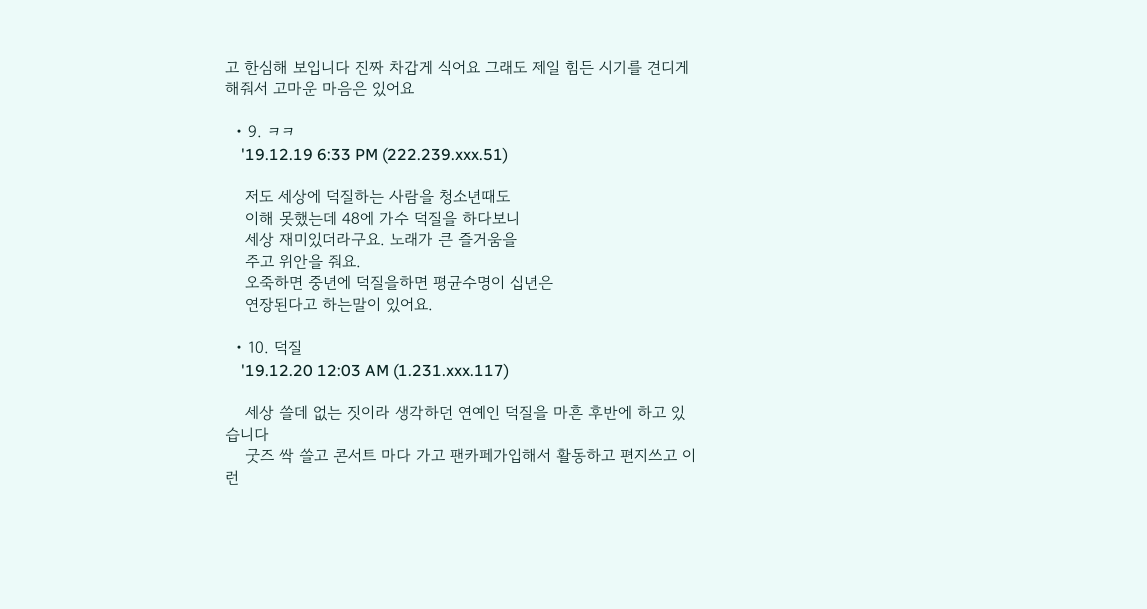고 한심해 보입니다 진짜 차갑게 식어요 그래도 제일 힘든 시기를 견디게 해줘서 고마운 마음은 있어요

  • 9. ㅋㅋ
    '19.12.19 6:33 PM (222.239.xxx.51)

    저도 세상에 덕질하는 사람을 청소년때도
    이해 못했는데 48에 가수 덕질을 하다보니
    세상 재미있더라구요. 노래가 큰 즐거움을
    주고 위안을 줘요.
    오죽하면 중년에 덕질을하면 평균수명이 십년은
    연장된다고 하는말이 있어요.

  • 10. 덕질
    '19.12.20 12:03 AM (1.231.xxx.117)

    세상 쓸데 없는 짓이라 생각하던 연예인 덕질을 마흔 후반에 하고 있습니다
    굿즈 싹 쓸고 콘서트 마다 가고 팬카페가입해서 활동하고 편지쓰고 이런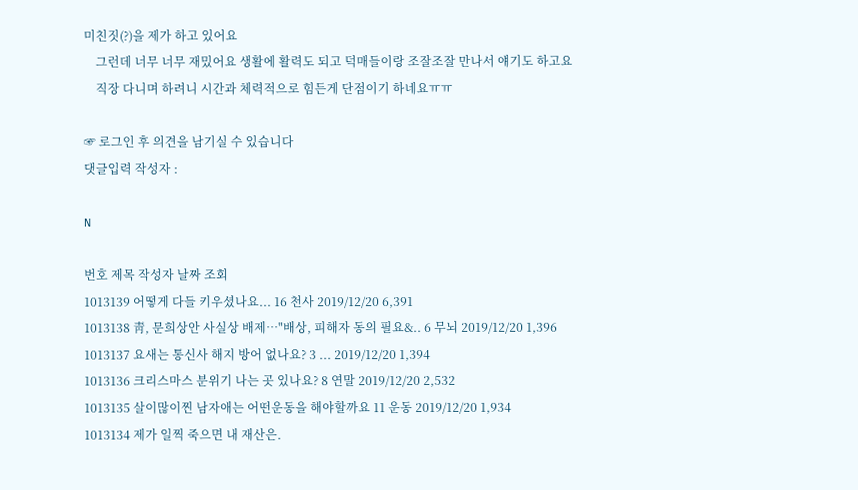미친짓(?)을 제가 하고 있어요
    그런데 너무 너무 재밌어요 생활에 활력도 되고 덕매들이랑 조잘조잘 만나서 얘기도 하고요
    직장 다니며 하려니 시간과 체력적으로 힘든게 단점이기 하네요ㅠㅠ

☞ 로그인 후 의견을 남기실 수 있습니다
댓글입력 작성자 :

N

번호 제목 작성자 날짜 조회
1013139 어떻게 다들 키우셨나요... 16 천사 2019/12/20 6,391
1013138 靑, 문희상안 사실상 배제…"배상, 피해자 동의 필요&.. 6 무뇌 2019/12/20 1,396
1013137 요새는 통신사 해지 방어 없나요? 3 ... 2019/12/20 1,394
1013136 크리스마스 분위기 나는 곳 있나요? 8 연말 2019/12/20 2,532
1013135 살이많이찐 남자애는 어떤운동을 해야할까요 11 운동 2019/12/20 1,934
1013134 제가 일찍 죽으면 내 재산은.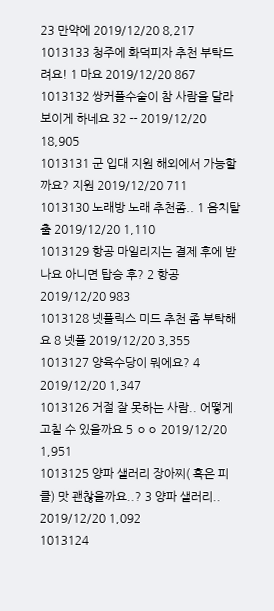23 만약에 2019/12/20 8,217
1013133 청주에 화덕피자 추천 부탁드려요! 1 마요 2019/12/20 867
1013132 쌍커플수술이 참 사람을 달라보이게 하네요 32 -- 2019/12/20 18,905
1013131 군 입대 지원 해외에서 가능할까요? 지원 2019/12/20 711
1013130 노래방 노래 추천좀.. 1 음치탈출 2019/12/20 1,110
1013129 항공 마일리지는 결제 후에 받나요 아니면 탑승 후? 2 항공 2019/12/20 983
1013128 넷플릭스 미드 추천 좀 부탁해요 8 넷플 2019/12/20 3,355
1013127 양육수당이 뭐에요? 4 2019/12/20 1,347
1013126 거절 잘 못하는 사람.. 어떻게 고칠 수 있을까요 5 ㅇㅇ 2019/12/20 1,951
1013125 양파 샐러리 장아찌( 혹은 피클) 맛 괜찮을까요..? 3 양파 샐러리.. 2019/12/20 1,092
1013124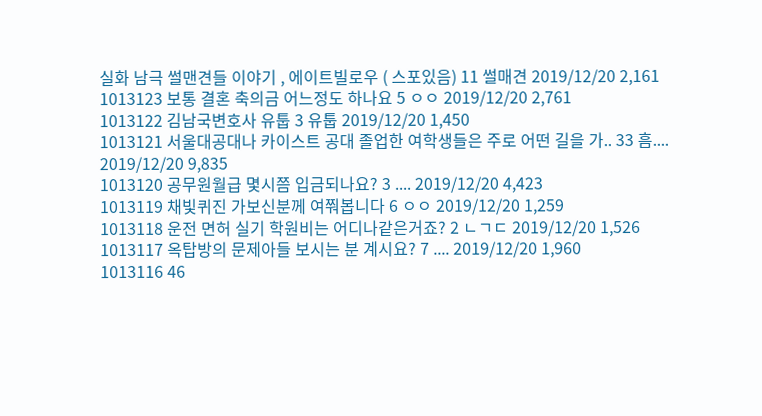실화 남극 썰맨견들 이야기 , 에이트빌로우 ( 스포있음) 11 썰매견 2019/12/20 2,161
1013123 보통 결혼 축의금 어느정도 하나요 5 ㅇㅇ 2019/12/20 2,761
1013122 김남국변호사 유툽 3 유툽 2019/12/20 1,450
1013121 서울대공대나 카이스트 공대 졸업한 여학생들은 주로 어떤 길을 가.. 33 흠.... 2019/12/20 9,835
1013120 공무원월급 몇시쯤 입금되나요? 3 .... 2019/12/20 4,423
1013119 채빛퀴진 가보신분께 여쭤봅니다 6 ㅇㅇ 2019/12/20 1,259
1013118 운전 면허 실기 학원비는 어디나같은거죠? 2 ㄴㄱㄷ 2019/12/20 1,526
1013117 옥탑방의 문제아들 보시는 분 계시요? 7 .... 2019/12/20 1,960
1013116 46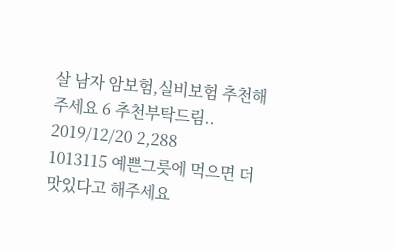살 남자 암보험,실비보험 추천해주세요 6 추천부탁드림.. 2019/12/20 2,288
1013115 예쁜그릇에 먹으면 더 맛있다고 해주세요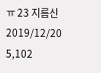ㅠ 23 지름신 2019/12/20 5,102